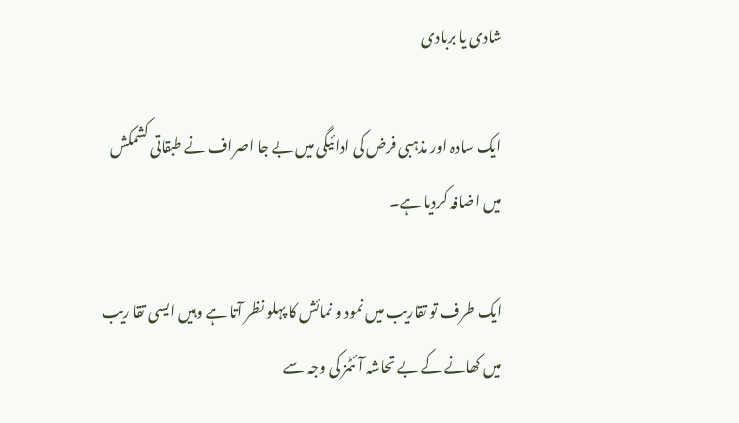شادی یا بربادی

ایک سادہ اور مذہبی فرض کی ادائیگی میں بے جا اصراف نے طبقاتی کشمکش میں اضافہ کردیا ہے۔

ایک طرف تو تقاریب میں نمود و نمائش کا پہلو نظر آتا ہے وہیں ایسی تقا ریب میں کھانے کے بے تحاشہ آئٹمز کی وجہ سے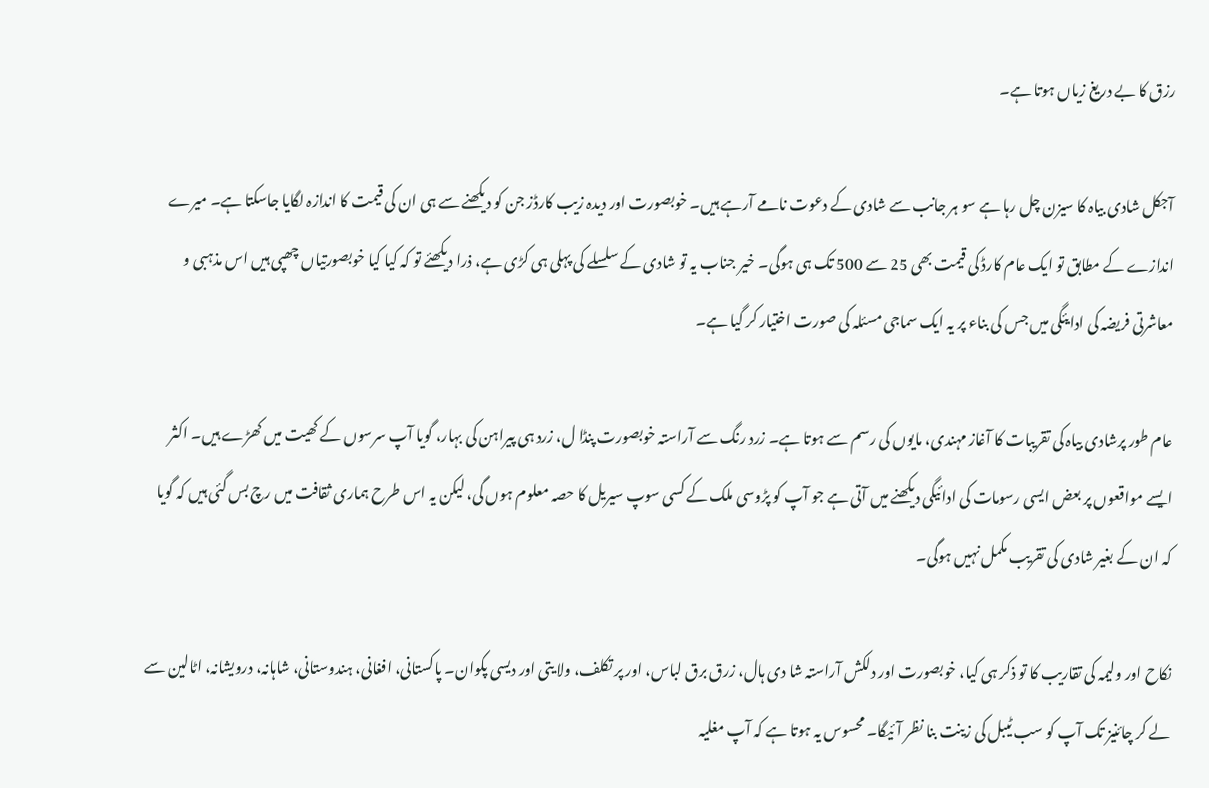رزق کا بے دریغ زیاں ہوتا ہے۔

آجکل شادی بیاہ کا سیزن چل رہا ہے سو ہر جانب سے شادی کے دعوت نامے آرہے ہیں۔ خوبصورت اور دیدہ زیب کارڈز جن کو دیکھنے سے ہی ان کی قیمت کا اندازہ لگایا جاسکتا ہے۔ میرے اندازے کے مطابق تو ایک عام کارڈ کی قیمت بھی 25 سے 500 تک ہی ہوگی۔ خیر جناب یہ تو شادی کے سلسلے کی پہلی ہی کڑی ہے، ذرا دیکھئے تو کہ کیا کیا خوبصورتیاں چھپی ہیں اس مذہبی و معاشرتی فریضہ کی ادایئگی میں جس کی بناء پر یہ ایک سماجی مسئلہ کی صورت اختیار کر گیا ہے۔

عام طور پرشادی بیاہ کی تقریبات کا آغاز مہندی، مایوں کی رسم سے ہوتا ہے۔ زرد رنگ سے آراستہ خوبصورت پنڈا ل، زرد ہی پیراہن کی بہار، گویا آپ سرسوں کے کھیت میں کھڑے ہیں۔ اکثر ایسے مواقعوں پر بعض ایسی رسومات کی ادائیگی دیکھنے میں آتی ہے جو آپ کو پڑوسی ملک کے کسی سوپ سیریل کا حصہ معلوم ہوں گی، لیکن یہ اس طرح ہماری ثقافت میں رچ بس گئی ہیں کہ گویا کہ ان کے بغیر شادی کی تقریب مکمل نہیں ہوگی۔

نکاح اور ولیمہ کی تقاریب کا تو ذکر ہی کیا، خوبصورت اور دلکش آراستہ شا دی ہال، زرق برق لباس، اور پر تکلف، ولا یتی اور دیسی پکوان۔ پاکستانی، افغانی، ہندوستانی، شاہانہ، درویشانہ، اٹالین سے لے کر چائنیز تک آپ کو سب ٹیبل کی زینت بنا نظر آئیگا۔ محسوس یہ ہوتا ہے کہ آپ مغلیہ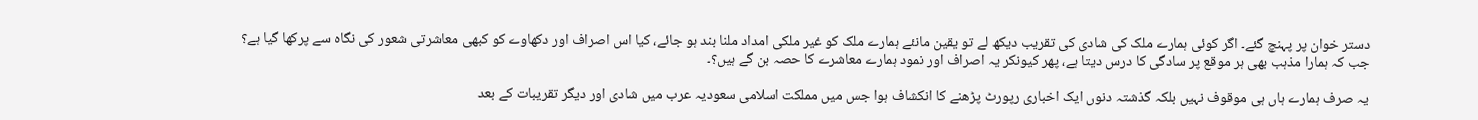دستر خوان پر پہنچ گئے۔ اگر کوئی ہمارے ملک کی شادی کی تقریب دیکھ لے تو یقین مانئے ہمارے ملک کو غیر ملکی امداد ملنا بند ہو جائے، کیا اس اصراف اور دکھاوے کو کبھی معاشرتی شعور کی نگاہ سے پرکھا گیا ہے؟ جب کہ ہمارا مذہب بھی ہر موقع پر سادگی کا درس دیتا ہے، پھر کیونکر یہ اصراف اور نمود ہمارے معاشرے کا حصہ بن گے ہیں؟۔

یہ صرف ہمارے ہاں ہی موقوف نہیں بلکہ گذشتہ دنوں ایک اخباری رپورٹ پڑھنے کا انکشاف ہوا جس میں مملکت اسلامی سعودیہ عرب میں شادی اور دیگر تقریبات کے بعد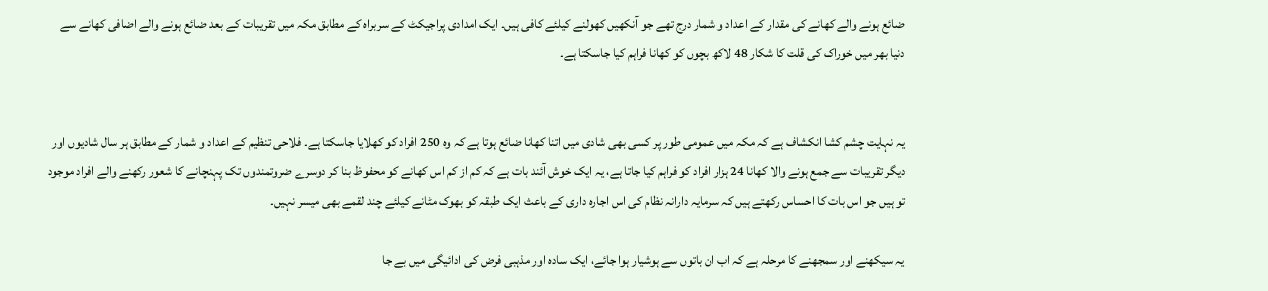ضائع ہونے والے کھانے کی مقدار کے اعداد و شمار درج تھے جو آنکھیں کھولنے کیلئے کافی ہیں۔ ایک امدادی پراجیکٹ کے سربراہ کے مطابق مکہ میں تقریبات کے بعد ضائع ہونے والے اضافی کھانے سے دنیا بھر میں خوراک کی قلت کا شکار 48 لاکھ بچوں کو کھانا فراہم کیا جاسکتا ہے۔


یہ نہایت چشم کشا انکشاف ہے کہ مکہ میں عمومی طور پر کسی بھی شادی میں اتنا کھانا ضائع ہوتا ہے کہ وہ 250 افراد کو کھلایا جاسکتا ہے۔ فلاحی تنظیم کے اعداد و شمار کے مطابق ہر سال شادیوں اور دیگر تقریبات سے جمع ہونے والا کھانا 24 ہزار افراد کو فراہم کیا جاتا ہے، یہ ایک خوش آئند بات ہے کہ کم از کم اس کھانے کو محفوظ بنا کر دوسرے ضروتمندوں تک پہنچانے کا شعور رکھنے والے افراد موجود تو ہیں جو اس بات کا احساس رکھتے ہیں کہ سرمایہ دارانہ نظام کی اس اجارہ داری کے باعث ایک طبقہ کو بھوک مٹانے کیلئے چند لقمے بھی میسر نہیں۔

یہ سیکھنے اور سمجھنے کا مرحلہ ہے کہ اب ان باتوں سے ہوشیار ہوا جائے، ایک سادہ اور مذہبی فرض کی ادائیگی میں بے جا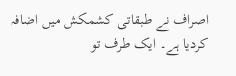اصراف نے طبقاتی کشمکش میں اضافہ کردیا ہے۔ ایک طرف تو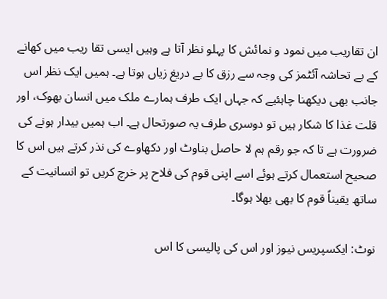ان تقاریب میں نمود و نمائش کا پہلو نظر آتا ہے وہیں ایسی تقا ریب میں کھانے کے بے تحاشہ آئٹمز کی وجہ سے رزق کا بے دریغ زیاں ہوتا ہے۔ ہمیں ایک نظر اس جانب بھی دیکھنا چاہئیے کہ جہاں ایک طرف ہمارے ملک میں انسان بھوک، اور قلت غذا کا شکار ہیں تو دوسری طرف یہ صورتحال ہے۔ اب ہمیں بیدار ہونے کی ضرورت ہے تا کہ جو رقم ہم لا حاصل بناوٹ اور دکھاوے کی نذر کرتے ہیں اس کا صحیح استعمال کرتے ہوئے اسے اپنی قوم کی فلاح پر خرچ کریں تو انسانیت کے ساتھ یقیناً قوم کا بھی بھلا ہوگا۔

نوٹ: ایکسپریس نیوز اور اس کی پالیسی کا اس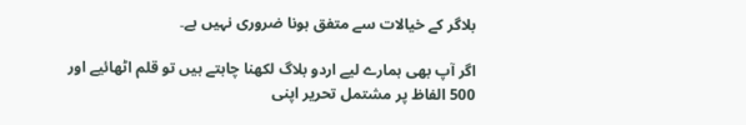بلاگر کے خیالات سے متفق ہونا ضروری نہیں ہے۔

اگر آپ بھی ہمارے لیے اردو بلاگ لکھنا چاہتے ہیں تو قلم اٹھائیے اور 500 الفاظ پر مشتمل تحریر اپنی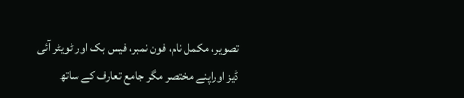تصویر، مکمل نام، فون نمبر، فیس بک اور ٹویٹر آئی ڈیز اوراپنے مختصر مگر جامع تعارف کے ساتھ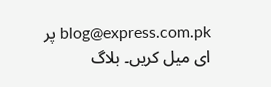blog@express.com.pk پر ای میل کریں۔ بلاگ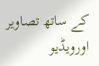کے ساتھ تصاویر اورویڈیو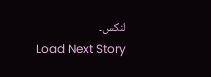لنکس۔
Load Next Story